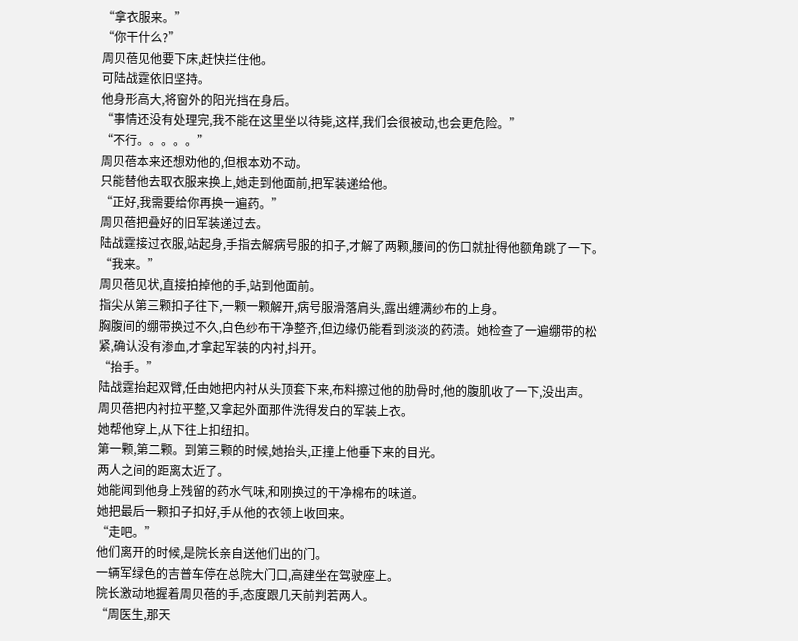“拿衣服来。”
“你干什么?”
周贝蓓见他要下床,赶快拦住他。
可陆战霆依旧坚持。
他身形高大,将窗外的阳光挡在身后。
“事情还没有处理完,我不能在这里坐以待毙,这样,我们会很被动,也会更危险。”
“不行。。。。。”
周贝蓓本来还想劝他的,但根本劝不动。
只能替他去取衣服来换上,她走到他面前,把军装递给他。
“正好,我需要给你再换一遍药。”
周贝蓓把叠好的旧军装递过去。
陆战霆接过衣服,站起身,手指去解病号服的扣子,才解了两颗,腰间的伤口就扯得他额角跳了一下。
“我来。”
周贝蓓见状,直接拍掉他的手,站到他面前。
指尖从第三颗扣子往下,一颗一颗解开,病号服滑落肩头,露出缠满纱布的上身。
胸腹间的绷带换过不久,白色纱布干净整齐,但边缘仍能看到淡淡的药渍。她检查了一遍绷带的松紧,确认没有渗血,才拿起军装的内衬,抖开。
“抬手。”
陆战霆抬起双臂,任由她把内衬从头顶套下来,布料擦过他的肋骨时,他的腹肌收了一下,没出声。
周贝蓓把内衬拉平整,又拿起外面那件洗得发白的军装上衣。
她帮他穿上,从下往上扣纽扣。
第一颗,第二颗。到第三颗的时候,她抬头,正撞上他垂下来的目光。
两人之间的距离太近了。
她能闻到他身上残留的药水气味,和刚换过的干净棉布的味道。
她把最后一颗扣子扣好,手从他的衣领上收回来。
“走吧。”
他们离开的时候,是院长亲自送他们出的门。
一辆军绿色的吉普车停在总院大门口,高建坐在驾驶座上。
院长激动地握着周贝蓓的手,态度跟几天前判若两人。
“周医生,那天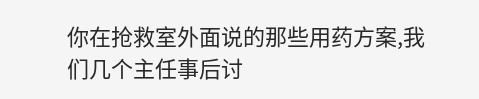你在抢救室外面说的那些用药方案,我们几个主任事后讨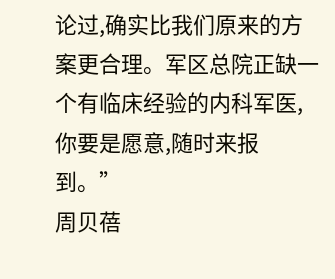论过,确实比我们原来的方案更合理。军区总院正缺一个有临床经验的内科军医,你要是愿意,随时来报到。”
周贝蓓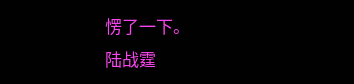愣了一下。
陆战霆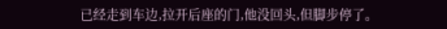已经走到车边,拉开后座的门,他没回头,但脚步停了。